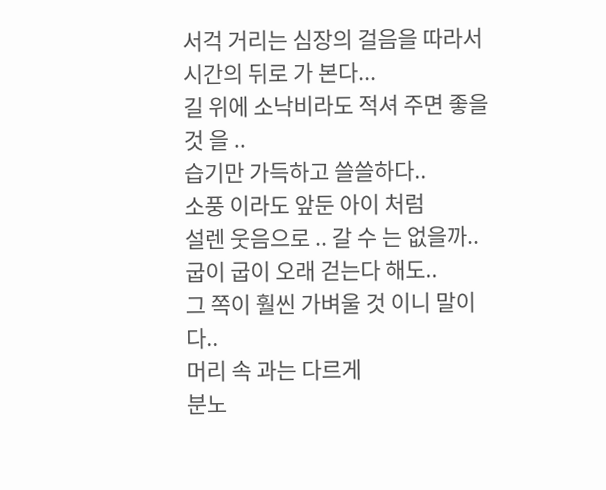서걱 거리는 심장의 걸음을 따라서
시간의 뒤로 가 본다...
길 위에 소낙비라도 적셔 주면 좋을 것 을 ..
습기만 가득하고 쓸쓸하다..
소풍 이라도 앞둔 아이 처럼
설렌 웃음으로 .. 갈 수 는 없을까..
굽이 굽이 오래 걷는다 해도..
그 쪽이 훨씬 가벼울 것 이니 말이다..
머리 속 과는 다르게
분노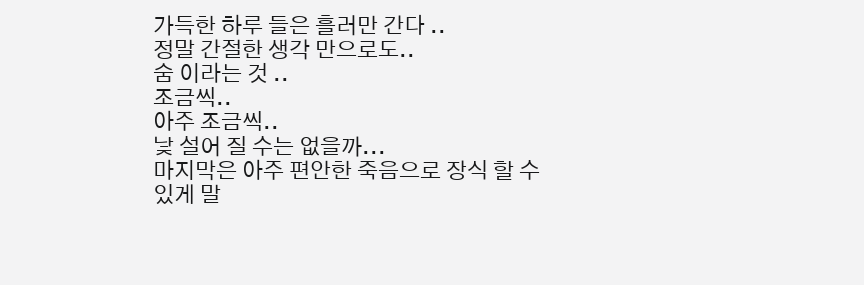가득한 하루 들은 흘러만 간다 ..
정말 간절한 생각 만으로도..
숨 이라는 것 ..
조금씩..
아주 조금씩..
낯 설어 질 수는 없을까...
마지막은 아주 편안한 죽음으로 장식 할 수 있게 말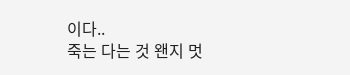이다..
죽는 다는 것 왠지 멋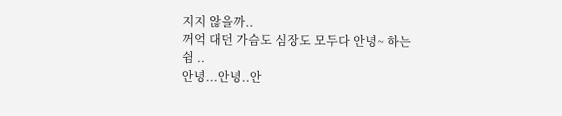지지 않을까..
꺼억 대던 가슴도 심장도 모두다 안녕~ 하는 쉼 ..
안녕...안녕..안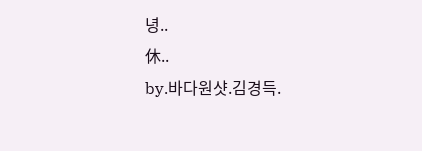녕..
休..
by.바다원샷.김경득.